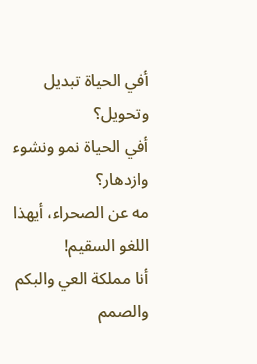أفي الحياة تبديل وتحويل؟
أفي الحياة نمو ونشوء وازدهار؟
مه عن الصحراء، أيهذا اللغو السقيم!
أنا مملكة العي والبكم والصمم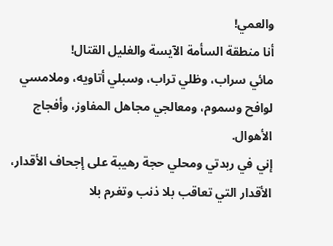والعمي!
أنا منطقة السأمة الآيسة والغليل القتال!
مائي سراب، وظلي تراب، وسبلي أتاويه، وملامسي لوافح وسموم، ومعالجي مجاهل المفاوز، وأفجاج الأهوال.
إني في ربدتي ومحلي حجة رهيبة على إجحاف الأقدار، الأقدار التي تعاقب بلا ذنب وتغرم بلا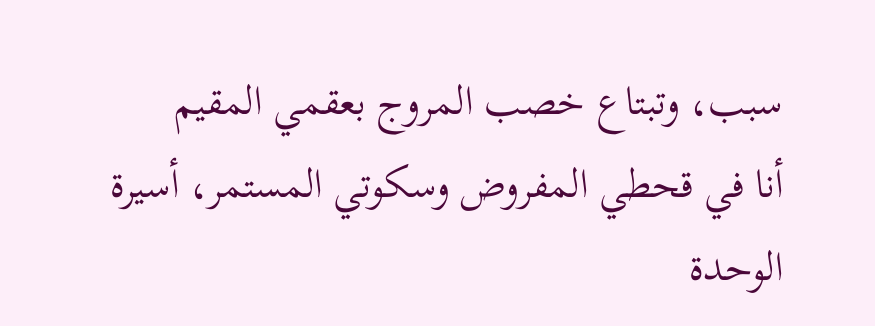سبب، وتبتاع خصب المروج بعقمي المقيم
أنا في قحطي المفروض وسكوتي المستمر، أسيرة الوحدة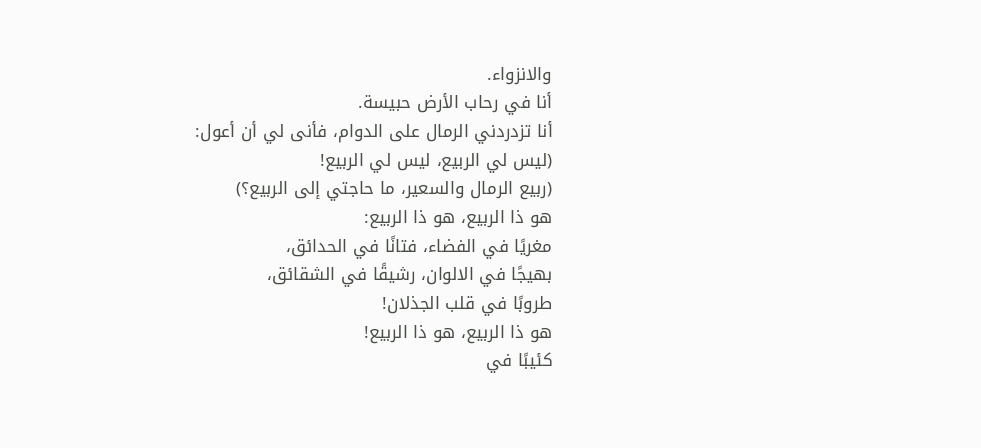والانزواء.
أنا في رحاب الأرض حبيسة.
أنا تزدردني الرمال على الدوام، فأنى لي أن أعول:
(ليس لي الربيع، ليس لي الربيع!
(ربيع الرمال والسعير، ما حاجتي إلى الربيع؟)
هو ذا الربيع، هو ذا الربيع:
مغريًا في الفضاء، فتانًا في الحدائق،
بهيجًا في الالوان، رشيقًا في الشقائق،
طروبًا في قلب الجذلان!
هو ذا الربيع، هو ذا الربيع!
كئيبًا في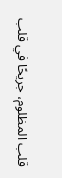قلب المظلوم، جريحًا في قلب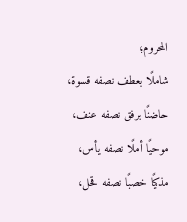المحروم؛
شاملًا بعطف نصفه قسوة،
حاضنًا برفق نصفه عنف،
موحيًا أملًا نصفه يأس،
مذكيًا خصبًا نصفه قحل،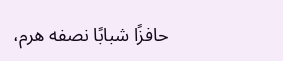حافزًا شبابًا نصفه هرم،